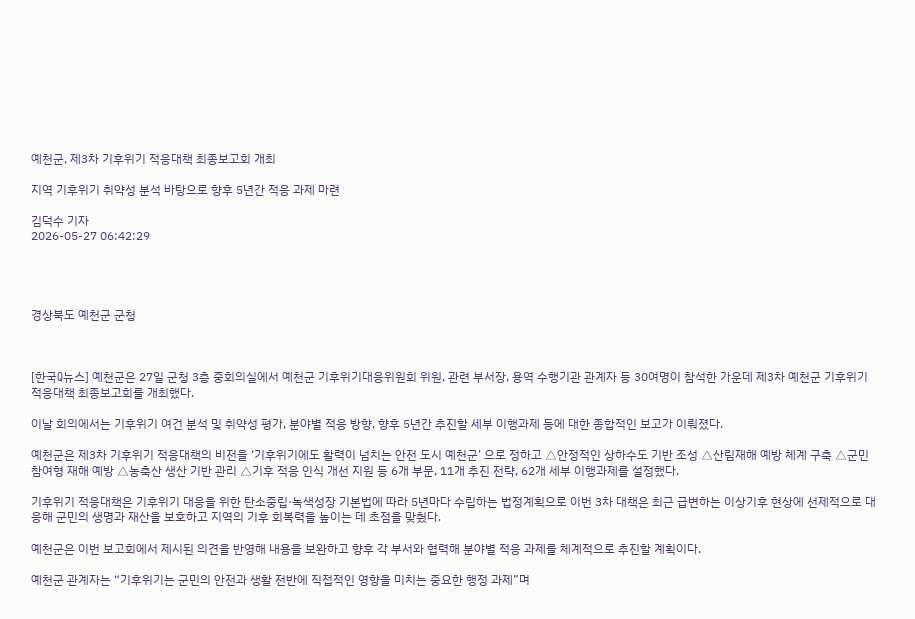예천군, 제3차 기후위기 적응대책 최종보고회 개최

지역 기후위기 취약성 분석 바탕으로 향후 5년간 적응 과제 마련

김덕수 기자
2026-05-27 06:42:29




경상북도 예천군 군청



[한국Q뉴스] 예천군은 27일 군청 3층 중회의실에서 예천군 기후위기대응위원회 위원, 관련 부서장, 용역 수행기관 관계자 등 30여명이 참석한 가운데 제3차 예천군 기후위기 적응대책 최종보고회를 개최했다.

이날 회의에서는 기후위기 여건 분석 및 취약성 평가, 분야별 적응 방향, 향후 5년간 추진할 세부 이행과제 등에 대한 종합적인 보고가 이뤄졌다.

예천군은 제3차 기후위기 적응대책의 비전을 ‘기후위기에도 활력이 넘치는 안전 도시 예천군’ 으로 정하고 △안정적인 상하수도 기반 조성 △산림재해 예방 체계 구축 △군민 참여형 재해 예방 △농축산 생산 기반 관리 △기후 적응 인식 개선 지원 등 6개 부문, 11개 추진 전략, 62개 세부 이행과제를 설정했다.

기후위기 적응대책은 기후위기 대응을 위한 탄소중립·녹색성장 기본법에 따라 5년마다 수립하는 법정계획으로 이번 3차 대책은 최근 급변하는 이상기후 현상에 선제적으로 대응해 군민의 생명과 재산을 보호하고 지역의 기후 회복력을 높이는 데 초점을 맞췄다.

예천군은 이번 보고회에서 제시된 의견을 반영해 내용을 보완하고 향후 각 부서와 협력해 분야별 적응 과제를 체계적으로 추진할 계획이다.

예천군 관계자는 “기후위기는 군민의 안전과 생활 전반에 직접적인 영향을 미치는 중요한 행정 과제”며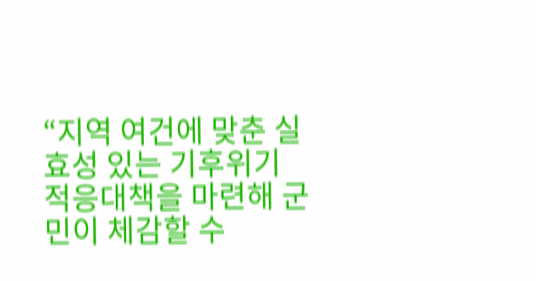“지역 여건에 맞춘 실효성 있는 기후위기 적응대책을 마련해 군민이 체감할 수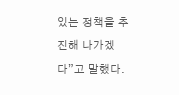있는 정책을 추진해 나가겠다”고 말했다.